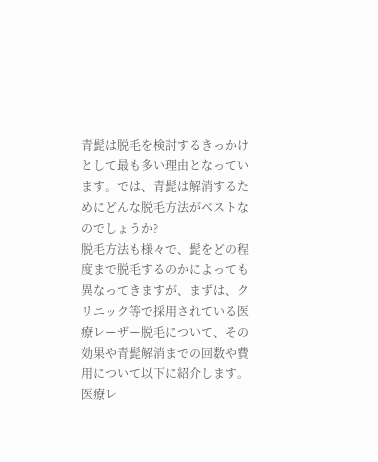青髭は脱毛を検討するきっかけとして最も多い理由となっています。では、青髭は解消するためにどんな脱毛方法がベストなのでしょうか?
脱毛方法も様々で、髭をどの程度まで脱毛するのかによっても異なってきますが、まずは、クリニック等で採用されている医療レーザー脱毛について、その効果や青髭解消までの回数や費用について以下に紹介します。
医療レ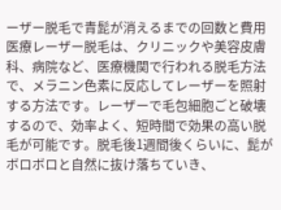ーザー脱毛で青髭が消えるまでの回数と費用
医療レーザー脱毛は、クリニックや美容皮膚科、病院など、医療機関で行われる脱毛方法で、メラニン色素に反応してレーザーを照射する方法です。レーザーで毛包細胞ごと破壊するので、効率よく、短時間で効果の高い脱毛が可能です。脱毛後1週間後くらいに、髭がボロボロと自然に抜け落ちていき、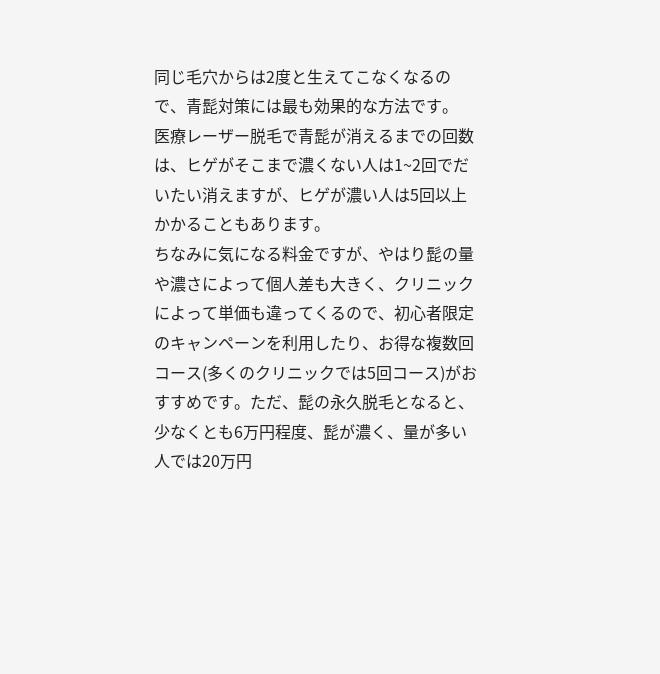同じ毛穴からは2度と生えてこなくなるので、青髭対策には最も効果的な方法です。
医療レーザー脱毛で青髭が消えるまでの回数は、ヒゲがそこまで濃くない人は1~2回でだいたい消えますが、ヒゲが濃い人は5回以上かかることもあります。
ちなみに気になる料金ですが、やはり髭の量や濃さによって個人差も大きく、クリニックによって単価も違ってくるので、初心者限定のキャンペーンを利用したり、お得な複数回コース(多くのクリニックでは5回コース)がおすすめです。ただ、髭の永久脱毛となると、少なくとも6万円程度、髭が濃く、量が多い人では20万円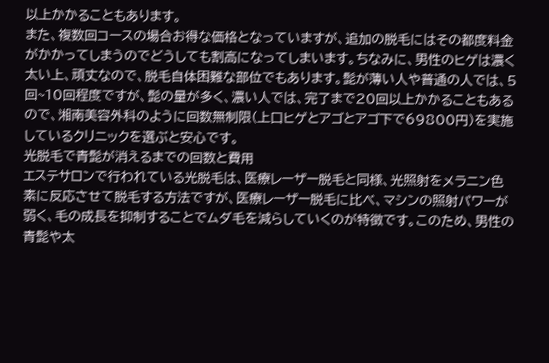以上かかることもあります。
また、複数回コースの場合お得な価格となっていますが、追加の脱毛にはその都度料金がかかってしまうのでどうしても割高になってしまいます。ちなみに、男性のヒゲは濃く太い上、頑丈なので、脱毛自体困難な部位でもあります。髭が薄い人や普通の人では、5回~10回程度ですが、髭の量が多く、濃い人では、完了まで20回以上かかることもあるので、湘南美容外科のように回数無制限(上口ヒゲとアゴとアゴ下で69800円)を実施しているクリニックを選ぶと安心です。
光脱毛で青髭が消えるまでの回数と費用
エステサロンで行われている光脱毛は、医療レーザー脱毛と同様、光照射をメラニン色素に反応させて脱毛する方法ですが、医療レーザー脱毛に比べ、マシンの照射パワーが弱く、毛の成長を抑制することでムダ毛を減らしていくのが特徴です。このため、男性の青髭や太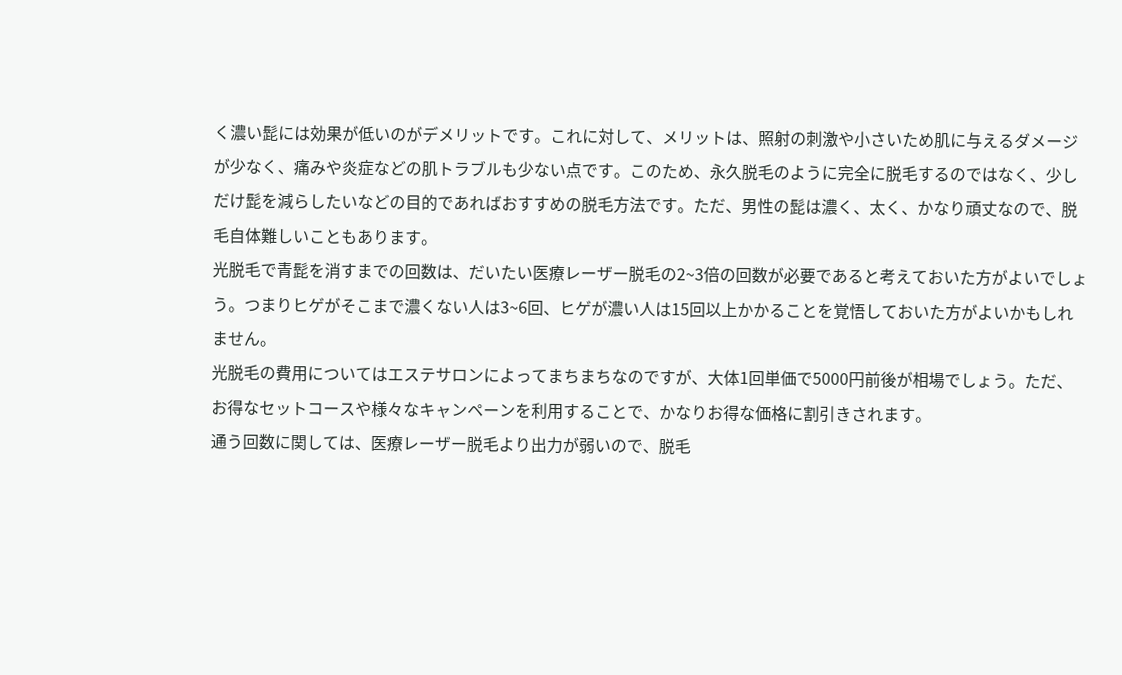く濃い髭には効果が低いのがデメリットです。これに対して、メリットは、照射の刺激や小さいため肌に与えるダメージが少なく、痛みや炎症などの肌トラブルも少ない点です。このため、永久脱毛のように完全に脱毛するのではなく、少しだけ髭を減らしたいなどの目的であればおすすめの脱毛方法です。ただ、男性の髭は濃く、太く、かなり頑丈なので、脱毛自体難しいこともあります。
光脱毛で青髭を消すまでの回数は、だいたい医療レーザー脱毛の2~3倍の回数が必要であると考えておいた方がよいでしょう。つまりヒゲがそこまで濃くない人は3~6回、ヒゲが濃い人は15回以上かかることを覚悟しておいた方がよいかもしれません。
光脱毛の費用についてはエステサロンによってまちまちなのですが、大体1回単価で5000円前後が相場でしょう。ただ、お得なセットコースや様々なキャンペーンを利用することで、かなりお得な価格に割引きされます。
通う回数に関しては、医療レーザー脱毛より出力が弱いので、脱毛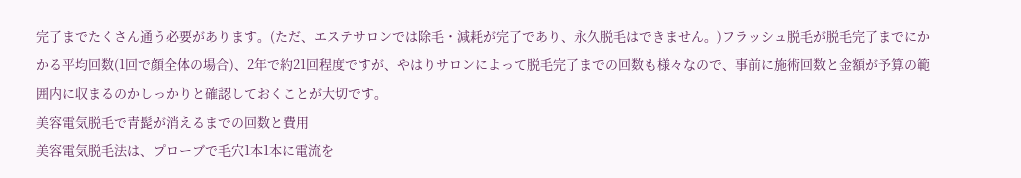完了までたくさん通う必要があります。(ただ、エステサロンでは除毛・減耗が完了であり、永久脱毛はできません。)フラッシュ脱毛が脱毛完了までにかかる平均回数(1回で顔全体の場合)、2年で約21回程度ですが、やはりサロンによって脱毛完了までの回数も様々なので、事前に施術回数と金額が予算の範囲内に収まるのかしっかりと確認しておくことが大切です。
美容電気脱毛で青髭が消えるまでの回数と費用
美容電気脱毛法は、プローブで毛穴1本1本に電流を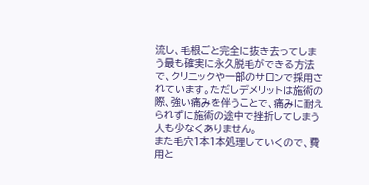流し、毛根ごと完全に抜き去ってしまう最も確実に永久脱毛ができる方法で、クリニックや一部のサロンで採用されています。ただしデメリットは施術の際、強い痛みを伴うことで、痛みに耐えられずに施術の途中で挫折してしまう人も少なくありません。
また毛穴1本1本処理していくので、費用と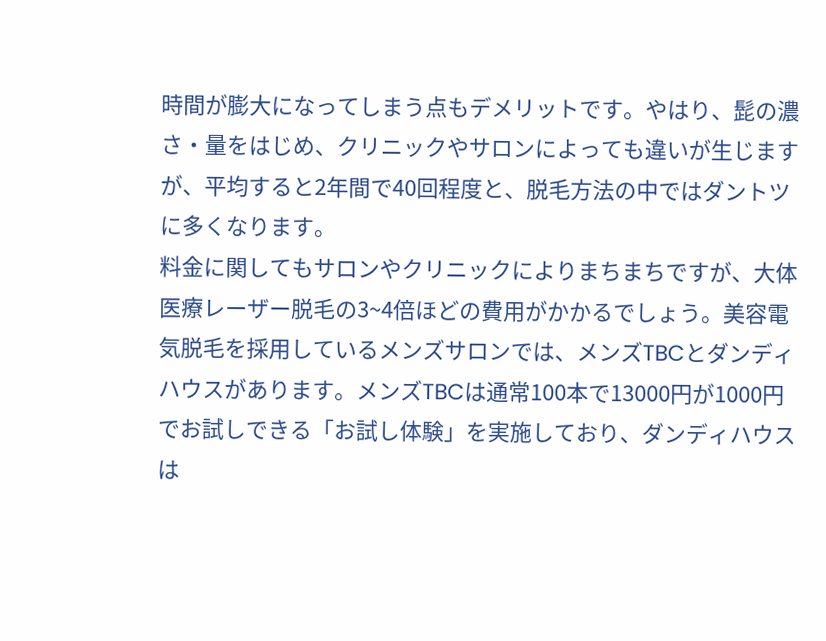時間が膨大になってしまう点もデメリットです。やはり、髭の濃さ・量をはじめ、クリニックやサロンによっても違いが生じますが、平均すると2年間で40回程度と、脱毛方法の中ではダントツに多くなります。
料金に関してもサロンやクリニックによりまちまちですが、大体医療レーザー脱毛の3~4倍ほどの費用がかかるでしょう。美容電気脱毛を採用しているメンズサロンでは、メンズTBCとダンディハウスがあります。メンズTBCは通常100本で13000円が1000円でお試しできる「お試し体験」を実施しており、ダンディハウスは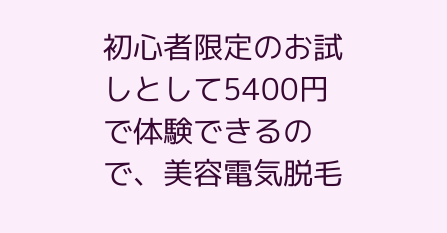初心者限定のお試しとして5400円で体験できるので、美容電気脱毛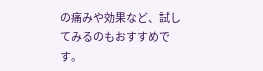の痛みや効果など、試してみるのもおすすめです。